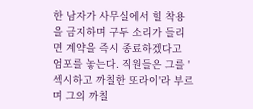한 남자가 사무실에서 힐 착용을 금지하며 구두 소리가 들리면 계약을 즉시 종료하겠다고 엄포를 놓는다. 직원들은 그를 '섹시하고 까칠한 또라이'라 부르며 그의 까칠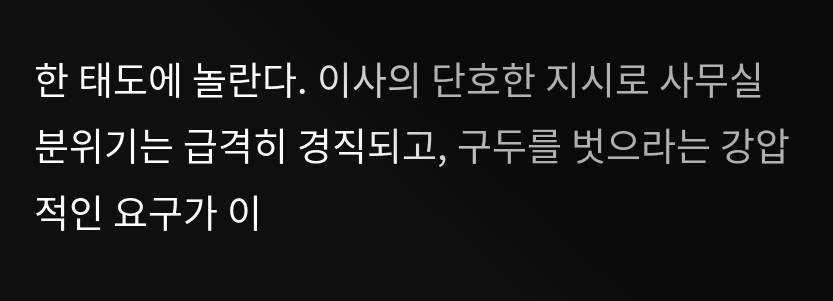한 태도에 놀란다. 이사의 단호한 지시로 사무실 분위기는 급격히 경직되고, 구두를 벗으라는 강압적인 요구가 이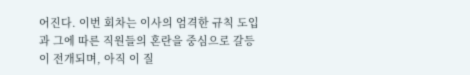어진다. 이번 회차는 이사의 엄격한 규칙 도입과 그에 따른 직원들의 혼란을 중심으로 갈등이 전개되며, 아직 이 질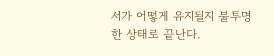서가 어떻게 유지될지 불투명한 상태로 끝난다.